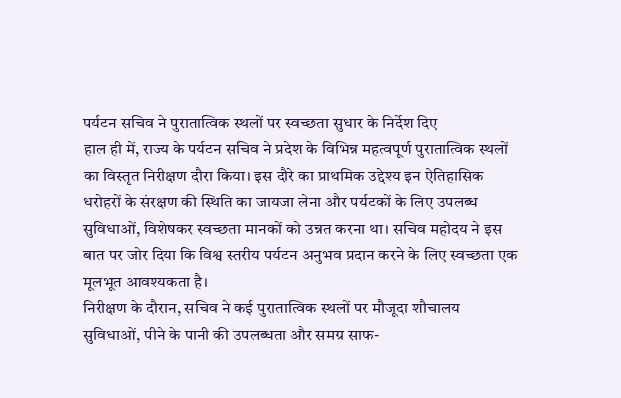पर्यटन सचिव ने पुरातात्विक स्थलों पर स्वच्छता सुधार के निर्देश दिए
हाल ही में, राज्य के पर्यटन सचिव ने प्रदेश के विभिन्न महत्वपूर्ण पुरातात्विक स्थलों का विस्तृत निरीक्षण दौरा किया। इस दौरे का प्राथमिक उद्देश्य इन ऐतिहासिक धरोहरों के संरक्षण की स्थिति का जायजा लेना और पर्यटकों के लिए उपलब्ध सुविधाओं, विशेषकर स्वच्छता मानकों को उन्नत करना था। सचिव महोदय ने इस बात पर जोर दिया कि विश्व स्तरीय पर्यटन अनुभव प्रदान करने के लिए स्वच्छता एक मूलभूत आवश्यकता है।
निरीक्षण के दौरान, सचिव ने कई पुरातात्विक स्थलों पर मौजूदा शौचालय सुविधाओं, पीने के पानी की उपलब्धता और समग्र साफ-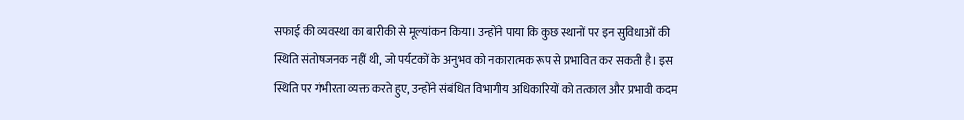सफाई की व्यवस्था का बारीकी से मूल्यांकन किया। उन्होंने पाया कि कुछ स्थानों पर इन सुविधाओं की स्थिति संतोषजनक नहीं थी, जो पर्यटकों के अनुभव को नकारात्मक रूप से प्रभावित कर सकती है। इस स्थिति पर गंभीरता व्यक्त करते हुए, उन्होंने संबंधित विभागीय अधिकारियों को तत्काल और प्रभावी कदम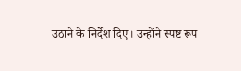उठाने के निर्देश दिए। उन्होंने स्पष्ट रूप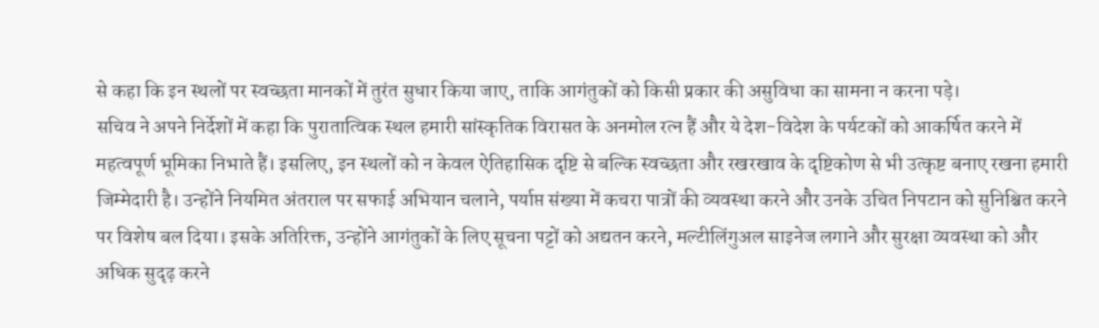से कहा कि इन स्थलों पर स्वच्छता मानकों में तुरंत सुधार किया जाए, ताकि आगंतुकों को किसी प्रकार की असुविधा का सामना न करना पड़े।
सचिव ने अपने निर्देशों में कहा कि पुरातात्विक स्थल हमारी सांस्कृतिक विरासत के अनमोल रत्न हैं और ये देश-विदेश के पर्यटकों को आकर्षित करने में महत्वपूर्ण भूमिका निभाते हैं। इसलिए, इन स्थलों को न केवल ऐतिहासिक दृष्टि से बल्कि स्वच्छता और रखरखाव के दृष्टिकोण से भी उत्कृष्ट बनाए रखना हमारी जिम्मेदारी है। उन्होंने नियमित अंतराल पर सफाई अभियान चलाने, पर्याप्त संख्या में कचरा पात्रों की व्यवस्था करने और उनके उचित निपटान को सुनिश्चित करने पर विशेष बल दिया। इसके अतिरिक्त, उन्होंने आगंतुकों के लिए सूचना पट्टों को अद्यतन करने, मल्टीलिंगुअल साइनेज लगाने और सुरक्षा व्यवस्था को और अधिक सुदृढ़ करने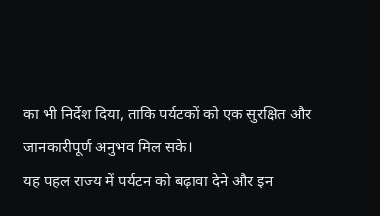का भी निर्देश दिया, ताकि पर्यटकों को एक सुरक्षित और जानकारीपूर्ण अनुभव मिल सके।
यह पहल राज्य में पर्यटन को बढ़ावा देने और इन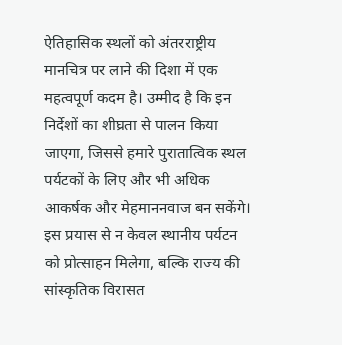ऐतिहासिक स्थलों को अंतरराष्ट्रीय मानचित्र पर लाने की दिशा में एक महत्वपूर्ण कदम है। उम्मीद है कि इन निर्देशों का शीघ्रता से पालन किया जाएगा, जिससे हमारे पुरातात्विक स्थल पर्यटकों के लिए और भी अधिक आकर्षक और मेहमाननवाज बन सकेंगे। इस प्रयास से न केवल स्थानीय पर्यटन को प्रोत्साहन मिलेगा, बल्कि राज्य की सांस्कृतिक विरासत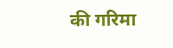की गरिमा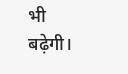भी बढ़ेगी।